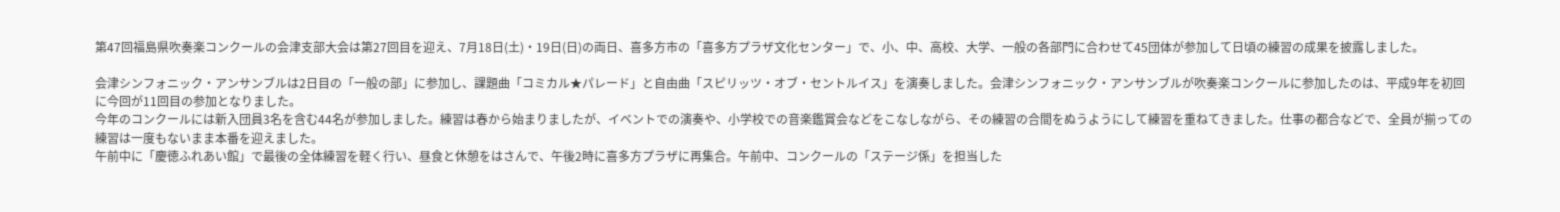第47回福島県吹奏楽コンクールの会津支部大会は第27回目を迎え、7月18日(土)・19日(日)の両日、喜多方市の「喜多方プラザ文化センター」で、小、中、高校、大学、一般の各部門に合わせて45団体が参加して日頃の練習の成果を披露しました。

会津シンフォニック・アンサンブルは2日目の「一般の部」に参加し、課題曲「コミカル★パレード」と自由曲「スピリッツ・オブ・セントルイス」を演奏しました。会津シンフォニック・アンサンブルが吹奏楽コンクールに参加したのは、平成9年を初回に今回が11回目の参加となりました。
今年のコンクールには新入団員3名を含む44名が参加しました。練習は春から始まりましたが、イベントでの演奏や、小学校での音楽鑑賞会などをこなしながら、その練習の合間をぬうようにして練習を重ねてきました。仕事の都合などで、全員が揃っての練習は一度もないまま本番を迎えました。
午前中に「慶徳ふれあい館」で最後の全体練習を軽く行い、昼食と休憩をはさんで、午後2時に喜多方プラザに再集合。午前中、コンクールの「ステージ係」を担当した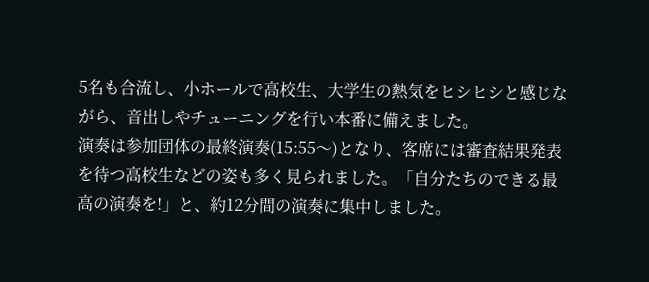5名も合流し、小ホールで高校生、大学生の熱気をヒシヒシと感じながら、音出しやチューニングを行い本番に備えました。
演奏は参加団体の最終演奏(15:55〜)となり、客席には審査結果発表を待つ高校生などの姿も多く見られました。「自分たちのできる最高の演奏を!」と、約12分間の演奏に集中しました。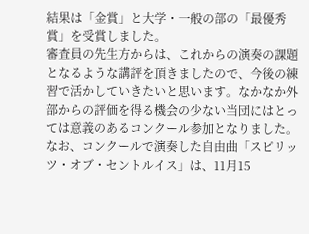結果は「金賞」と大学・一般の部の「最優秀賞」を受賞しました。
審査員の先生方からは、これからの演奏の課題となるような講評を頂きましたので、今後の練習で活かしていきたいと思います。なかなか外部からの評価を得る機会の少ない当団にはとっては意義のあるコンクール参加となりました。
なお、コンクールで演奏した自由曲「スピリッツ・オブ・セントルイス」は、11月15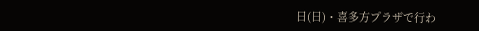日(日)・喜多方プラザで行わ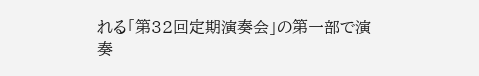れる「第32回定期演奏会」の第一部で演奏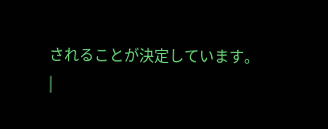されることが決定しています。
|